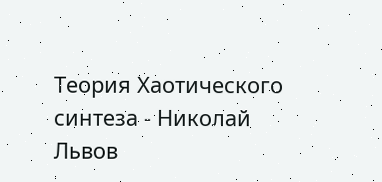Теория Хаотического синтеза - Николай Львов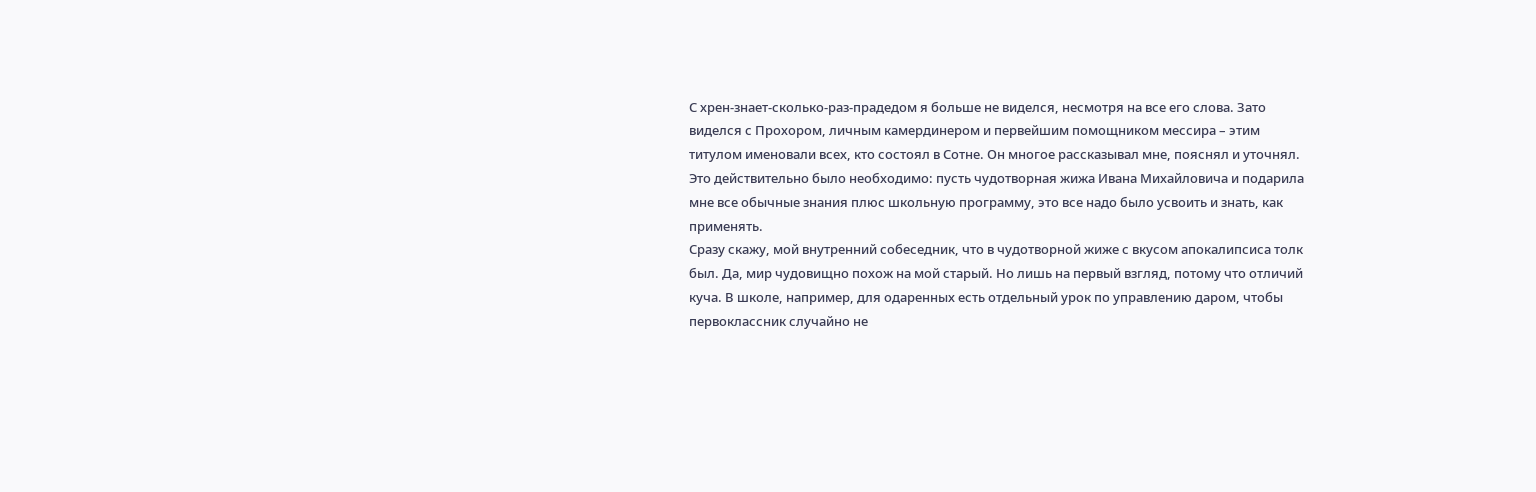С хрен-знает-сколько-раз-прадедом я больше не виделся, несмотря на все его слова. Зато виделся с Прохором, личным камердинером и первейшим помощником мессира – этим титулом именовали всех, кто состоял в Сотне. Он многое рассказывал мне, пояснял и уточнял. Это действительно было необходимо: пусть чудотворная жижа Ивана Михайловича и подарила мне все обычные знания плюс школьную программу, это все надо было усвоить и знать, как применять.
Сразу скажу, мой внутренний собеседник, что в чудотворной жиже с вкусом апокалипсиса толк был. Да, мир чудовищно похож на мой старый. Но лишь на первый взгляд, потому что отличий куча. В школе, например, для одаренных есть отдельный урок по управлению даром, чтобы первоклассник случайно не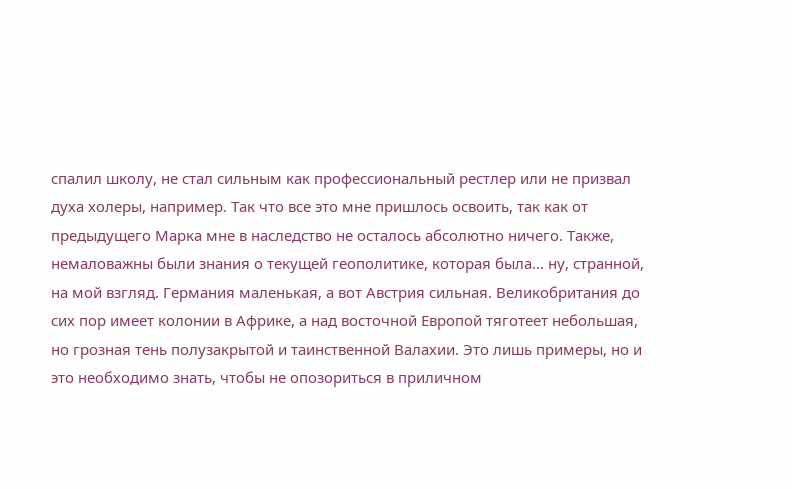спалил школу, не стал сильным как профессиональный рестлер или не призвал духа холеры, например. Так что все это мне пришлось освоить, так как от предыдущего Марка мне в наследство не осталось абсолютно ничего. Также, немаловажны были знания о текущей геополитике, которая была… ну, странной, на мой взгляд. Германия маленькая, а вот Австрия сильная. Великобритания до сих пор имеет колонии в Африке, а над восточной Европой тяготеет небольшая, но грозная тень полузакрытой и таинственной Валахии. Это лишь примеры, но и это необходимо знать, чтобы не опозориться в приличном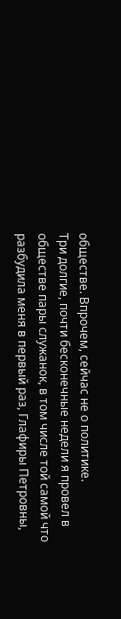обществе. Впрочем, сейчас не о политике.
Три долгие, почти бесконечные недели я провел в обществе пары служанок, в том числе той самой что разбудила меня в первый раз, Глафиры Петровны,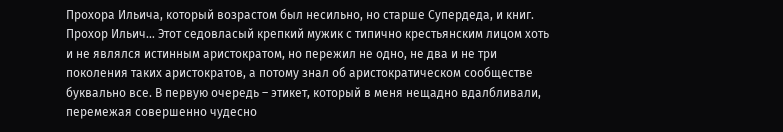Прохора Ильича, который возрастом был несильно, но старше Супердеда, и книг.
Прохор Ильич… Этот седовласый крепкий мужик с типично крестьянским лицом хоть и не являлся истинным аристократом, но пережил не одно, не два и не три поколения таких аристократов, а потому знал об аристократическом сообществе буквально все. В первую очередь – этикет, который в меня нещадно вдалбливали, перемежая совершенно чудесно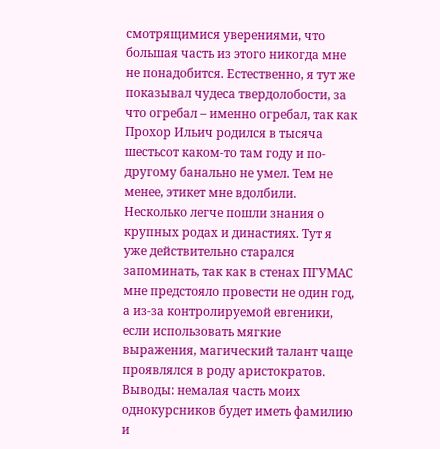смотрящимися уверениями, что большая часть из этого никогда мне не понадобится. Естественно, я тут же показывал чудеса твердолобости, за что огребал – именно огребал, так как Прохор Ильич родился в тысяча шестьсот каком-то там году и по-другому банально не умел. Тем не менее, этикет мне вдолбили. Несколько легче пошли знания о крупных родах и династиях. Тут я уже действительно старался запоминать, так как в стенах ПГУМАС мне предстояло провести не один год, а из-за контролируемой евгеники, если использовать мягкие выражения, магический талант чаще проявлялся в роду аристократов. Выводы: немалая часть моих однокурсников будет иметь фамилию и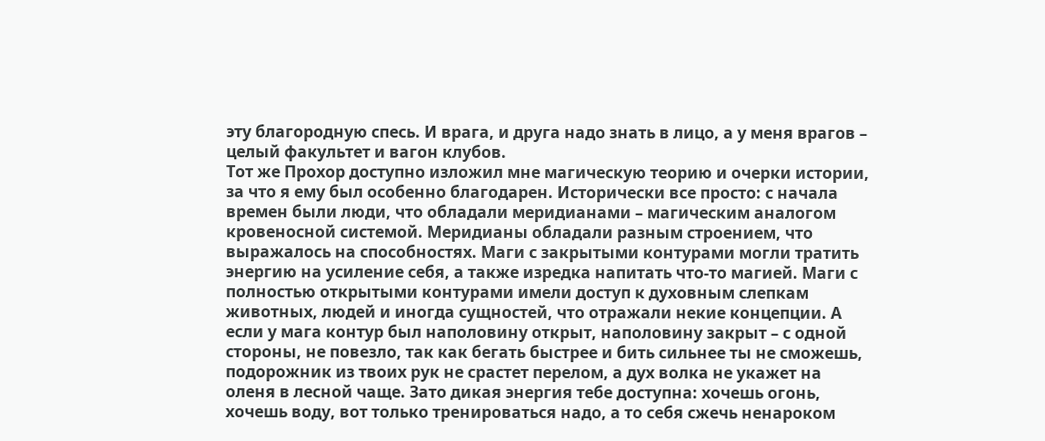эту благородную спесь. И врага, и друга надо знать в лицо, а у меня врагов – целый факультет и вагон клубов.
Тот же Прохор доступно изложил мне магическую теорию и очерки истории, за что я ему был особенно благодарен. Исторически все просто: с начала времен были люди, что обладали меридианами – магическим аналогом кровеносной системой. Меридианы обладали разным строением, что выражалось на способностях. Маги с закрытыми контурами могли тратить энергию на усиление себя, а также изредка напитать что-то магией. Маги с полностью открытыми контурами имели доступ к духовным слепкам животных, людей и иногда сущностей, что отражали некие концепции. А если у мага контур был наполовину открыт, наполовину закрыт – с одной стороны, не повезло, так как бегать быстрее и бить сильнее ты не сможешь, подорожник из твоих рук не срастет перелом, а дух волка не укажет на оленя в лесной чаще. Зато дикая энергия тебе доступна: хочешь огонь, хочешь воду, вот только тренироваться надо, а то себя сжечь ненароком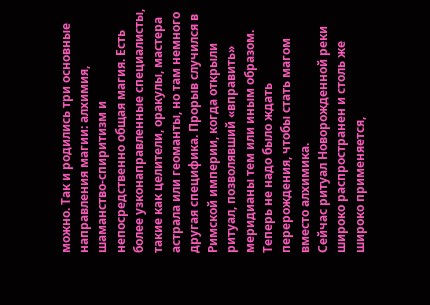можно. Так и родились три основные направления магии: алхимия, шаманство-спиритизм и непосредственно общая магия. Есть более узконаправленные специалисты, такие как целители, оракулы, мастера астрала или геоманты, но там немного другая специфика. Прорыв случился в Римской империи, когда открыли ритуал, позволявший «вправить» меридианы тем или иным образом. Теперь не надо было ждать перерождения, чтобы стать магом вместо алхимика.
Сейчас ритуал Новорожденной реки широко распространен и столь же широко применяется,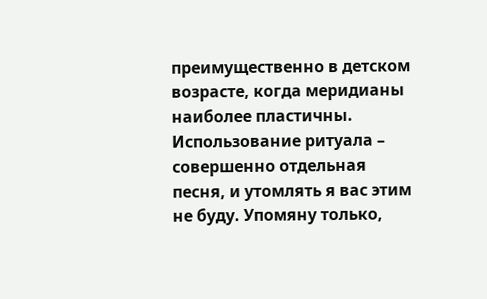преимущественно в детском возрасте, когда меридианы наиболее пластичны. Использование ритуала – совершенно отдельная песня, и утомлять я вас этим не буду. Упомяну только,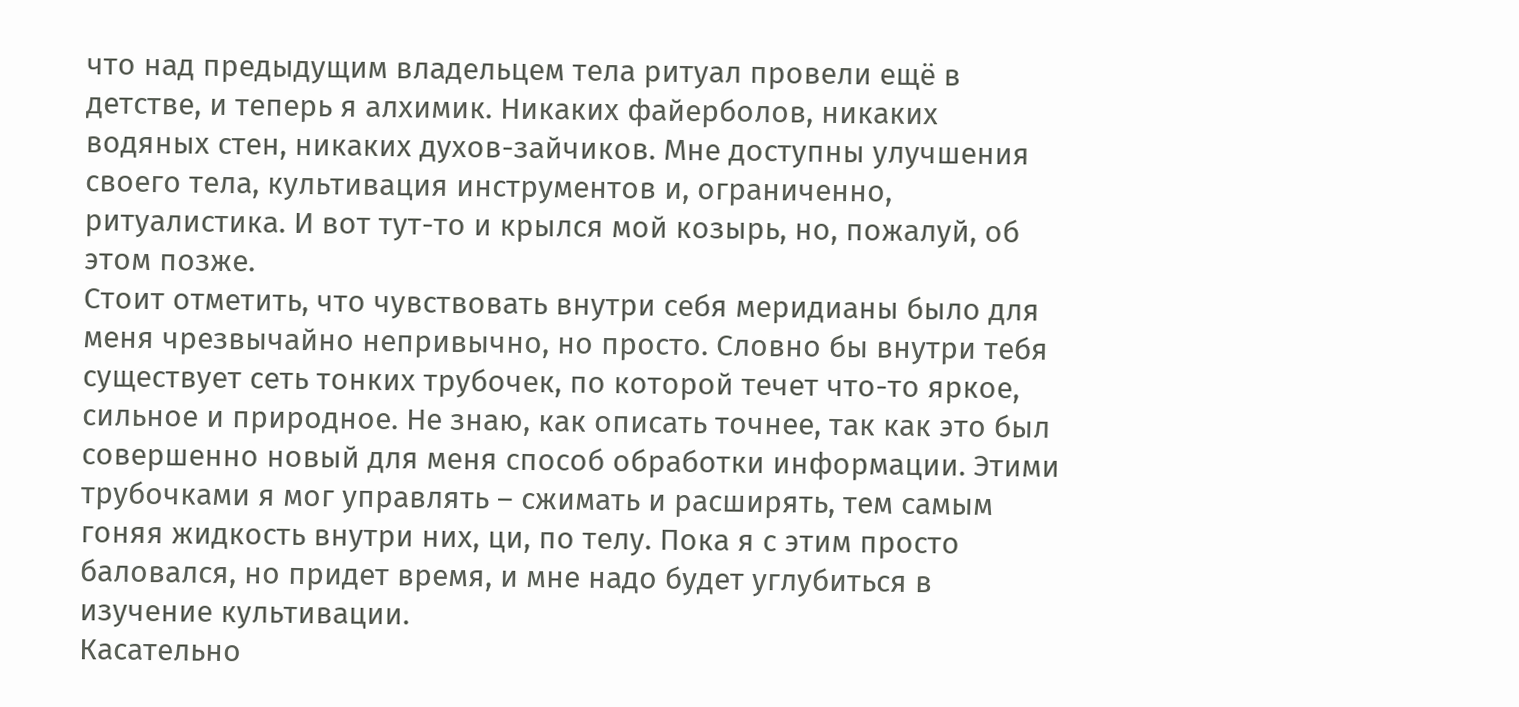что над предыдущим владельцем тела ритуал провели ещё в детстве, и теперь я алхимик. Никаких файерболов, никаких водяных стен, никаких духов-зайчиков. Мне доступны улучшения своего тела, культивация инструментов и, ограниченно, ритуалистика. И вот тут-то и крылся мой козырь, но, пожалуй, об этом позже.
Стоит отметить, что чувствовать внутри себя меридианы было для меня чрезвычайно непривычно, но просто. Словно бы внутри тебя существует сеть тонких трубочек, по которой течет что-то яркое, сильное и природное. Не знаю, как описать точнее, так как это был совершенно новый для меня способ обработки информации. Этими трубочками я мог управлять – сжимать и расширять, тем самым гоняя жидкость внутри них, ци, по телу. Пока я с этим просто баловался, но придет время, и мне надо будет углубиться в изучение культивации.
Касательно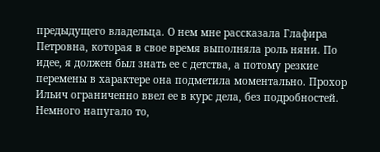предыдущего владельца. О нем мне рассказала Глафира Петровна, которая в свое время выполняла роль няни. По идее, я должен был знать ее с детства, а потому резкие перемены в характере она подметила моментально. Прохор Ильич ограниченно ввел ее в курс дела, без подробностей. Немного напугало то,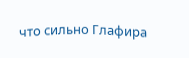что сильно Глафира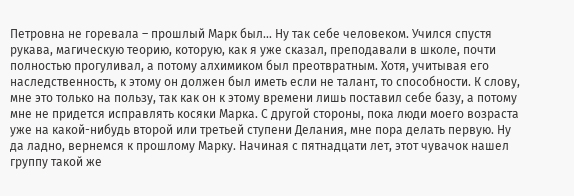Петровна не горевала – прошлый Марк был… Ну так себе человеком. Учился спустя рукава, магическую теорию, которую, как я уже сказал, преподавали в школе, почти полностью прогуливал, а потому алхимиком был преотвратным. Хотя, учитывая его наследственность, к этому он должен был иметь если не талант, то способности. К слову, мне это только на пользу, так как он к этому времени лишь поставил себе базу, а потому мне не придется исправлять косяки Марка. С другой стороны, пока люди моего возраста уже на какой-нибудь второй или третьей ступени Делания, мне пора делать первую. Ну да ладно, вернемся к прошлому Марку. Начиная с пятнадцати лет, этот чувачок нашел группу такой же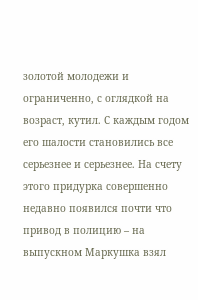золотой молодежи и ограниченно, с оглядкой на возраст, кутил. С каждым годом его шалости становились все серьезнее и серьезнее. На счету этого придурка совершенно недавно появился почти что привод в полицию – на выпускном Маркушка взял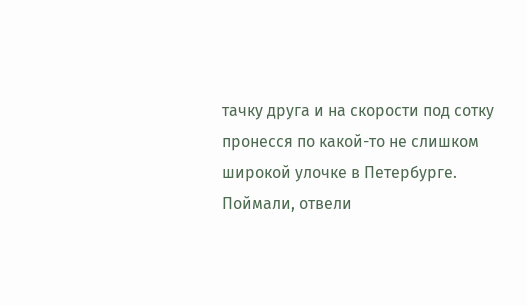тачку друга и на скорости под сотку пронесся по какой-то не слишком широкой улочке в Петербурге. Поймали, отвели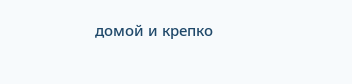домой и крепко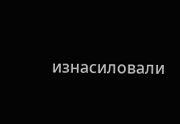изнасиловали